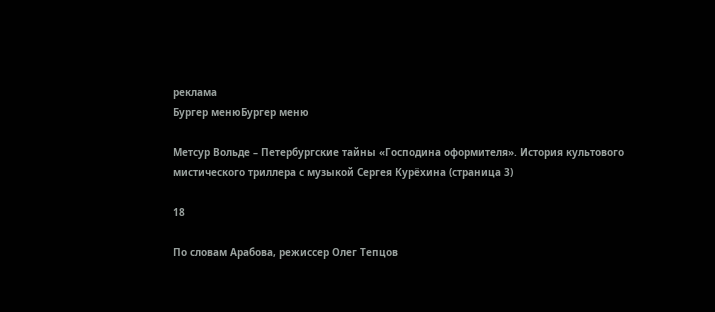реклама
Бургер менюБургер меню

Метсур Вольде – Петербургские тайны «Господина оформителя». История культового мистического триллера с музыкой Сергея Курёхина (страница 3)

18

По словам Арабова, режиссер Олег Тепцов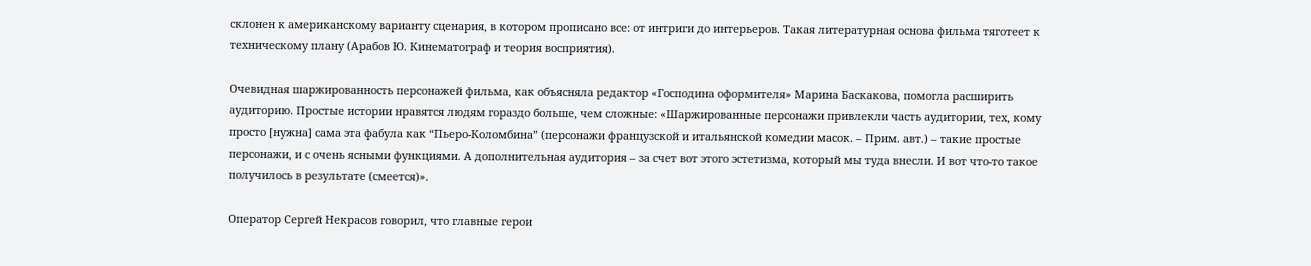склонен к американскому варианту сценария, в котором прописано все: от интриги до интерьеров. Такая литературная основа фильма тяготеет к техническому плану (Арабов Ю. Кинематограф и теория восприятия).

Очевидная шаржированность персонажей фильма, как объясняла редактор «Господина оформителя» Марина Баскакова, помогла расширить аудиторию. Простые истории нравятся людям гораздо больше, чем сложные: «Шаржированные персонажи привлекли часть аудитории, тех, кому просто [нужна] сама эта фабула как “Пьеро-Коломбина” (персонажи французской и итальянской комедии масок. – Прим. авт.) – такие простые персонажи, и с очень ясными функциями. А дополнительная аудитория – за счет вот этого эстетизма, который мы туда внесли. И вот что-то такое получилось в результате (смеется)».

Оператор Сергей Некрасов говорил, что главные герои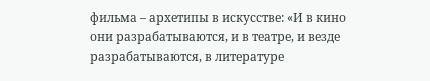фильма – архетипы в искусстве: «И в кино они разрабатываются, и в театре, и везде разрабатываются, в литературе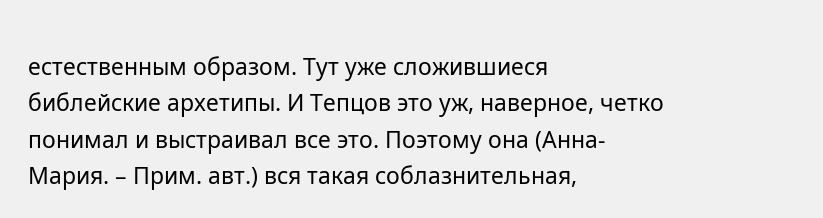естественным образом. Тут уже сложившиеся библейские архетипы. И Тепцов это уж, наверное, четко понимал и выстраивал все это. Поэтому она (Анна-Мария. – Прим. авт.) вся такая соблазнительная,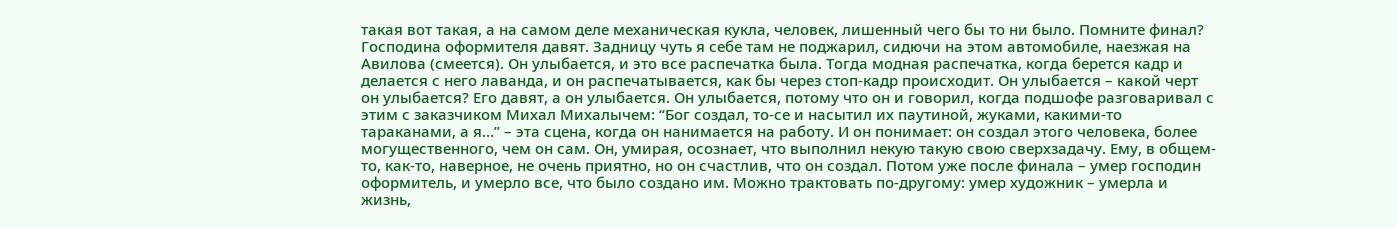такая вот такая, а на самом деле механическая кукла, человек, лишенный чего бы то ни было. Помните финал? Господина оформителя давят. Задницу чуть я себе там не поджарил, сидючи на этом автомобиле, наезжая на Авилова (смеется). Он улыбается, и это все распечатка была. Тогда модная распечатка, когда берется кадр и делается с него лаванда, и он распечатывается, как бы через стоп-кадр происходит. Он улыбается – какой черт он улыбается? Его давят, а он улыбается. Он улыбается, потому что он и говорил, когда подшофе разговаривал с этим с заказчиком Михал Михалычем: “Бог создал, то-се и насытил их паутиной, жуками, какими-то тараканами, а я…” – эта сцена, когда он нанимается на работу. И он понимает: он создал этого человека, более могущественного, чем он сам. Он, умирая, осознает, что выполнил некую такую свою сверхзадачу. Ему, в общем-то, как-то, наверное, не очень приятно, но он счастлив, что он создал. Потом уже после финала – умер господин оформитель, и умерло все, что было создано им. Можно трактовать по-другому: умер художник – умерла и жизнь,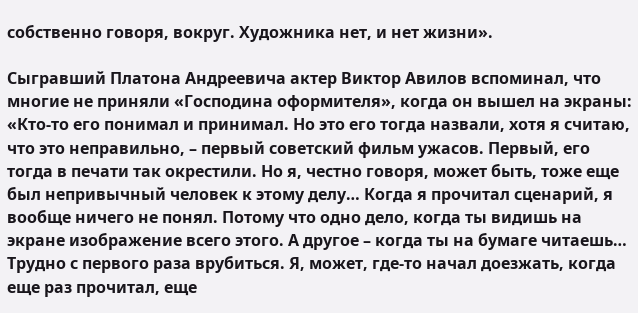собственно говоря, вокруг. Художника нет, и нет жизни».

Сыгравший Платона Андреевича актер Виктор Авилов вспоминал, что многие не приняли «Господина оформителя», когда он вышел на экраны: «Кто-то его понимал и принимал. Но это его тогда назвали, хотя я считаю, что это неправильно, – первый советский фильм ужасов. Первый, его тогда в печати так окрестили. Но я, честно говоря, может быть, тоже еще был непривычный человек к этому делу… Когда я прочитал сценарий, я вообще ничего не понял. Потому что одно дело, когда ты видишь на экране изображение всего этого. А другое – когда ты на бумаге читаешь… Трудно с первого раза врубиться. Я, может, где-то начал доезжать, когда еще раз прочитал, еще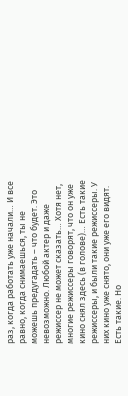раз, когда работать уже начали… И все равно, когда снимаешься, ты не можешь предугадать – что будет. Это невозможно. Любой актер и даже режиссер не может сказать… Хотя нет, многие режиссеры говорят, что он уже кино снял здесь (в голове)… Есть такие режиссеры, и были такие режиссеры. У них кино уже снято, они уже его видят. Есть такие. Но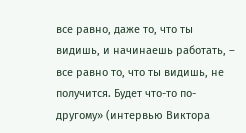все равно, даже то, что ты видишь, и начинаешь работать, – все равно то, что ты видишь, не получится. Будет что-то по-другому» (интервью Виктора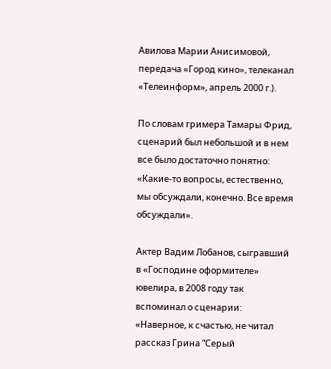Авилова Марии Анисимовой, передача «Город кино», телеканал «Телеинформ», апрель 2000 г.).

По словам гримера Тамары Фрид, сценарий был небольшой и в нем все было достаточно понятно: «Какие-то вопросы, естественно, мы обсуждали, конечно. Все время обсуждали».

Актер Вадим Лобанов, сыгравший в «Господине оформителе» ювелира, в 2008 году так вспоминал о сценарии: «Наверное, к счастью, не читал рассказ Грина “Серый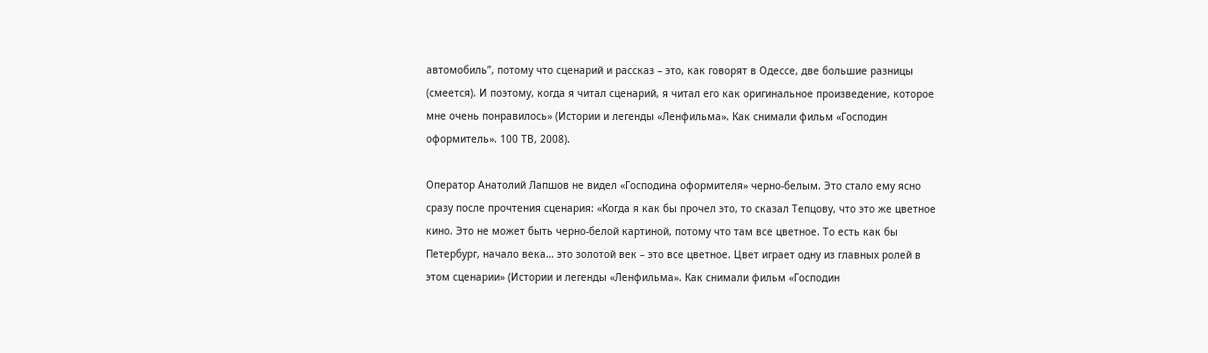автомобиль”, потому что сценарий и рассказ – это, как говорят в Одессе, две большие разницы (смеется). И поэтому, когда я читал сценарий, я читал его как оригинальное произведение, которое мне очень понравилось» (Истории и легенды «Ленфильма». Как снимали фильм «Господин оформитель». 100 ТВ, 2008).

Оператор Анатолий Лапшов не видел «Господина оформителя» черно-белым. Это стало ему ясно сразу после прочтения сценария: «Когда я как бы прочел это, то сказал Тепцову, что это же цветное кино. Это не может быть черно-белой картиной, потому что там все цветное. То есть как бы Петербург, начало века… это золотой век – это все цветное. Цвет играет одну из главных ролей в этом сценарии» (Истории и легенды «Ленфильма». Как снимали фильм «Господин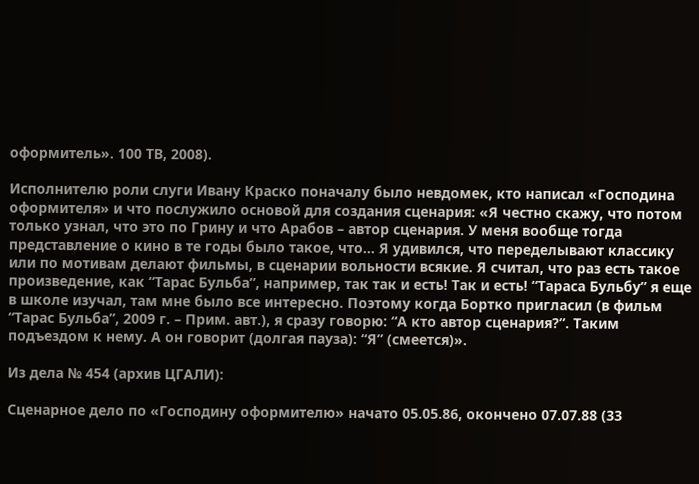оформитель». 100 ТВ, 2008).

Исполнителю роли слуги Ивану Краско поначалу было невдомек, кто написал «Господина оформителя» и что послужило основой для создания сценария: «Я честно скажу, что потом только узнал, что это по Грину и что Арабов – автор сценария. У меня вообще тогда представление о кино в те годы было такое, что… Я удивился, что переделывают классику или по мотивам делают фильмы, в сценарии вольности всякие. Я считал, что раз есть такое произведение, как “Тарас Бульба”, например, так так и есть! Так и есть! “Тараса Бульбу” я еще в школе изучал, там мне было все интересно. Поэтому когда Бортко пригласил (в фильм “Тарас Бульба”, 2009 г. – Прим. авт.), я сразу говорю: “А кто автор сценария?”. Таким подъездом к нему. А он говорит (долгая пауза): “Я” (смеется)».

Из дела № 454 (архив ЦГАЛИ):

Сценарное дело по «Господину оформителю» начато 05.05.86, окончено 07.07.88 (33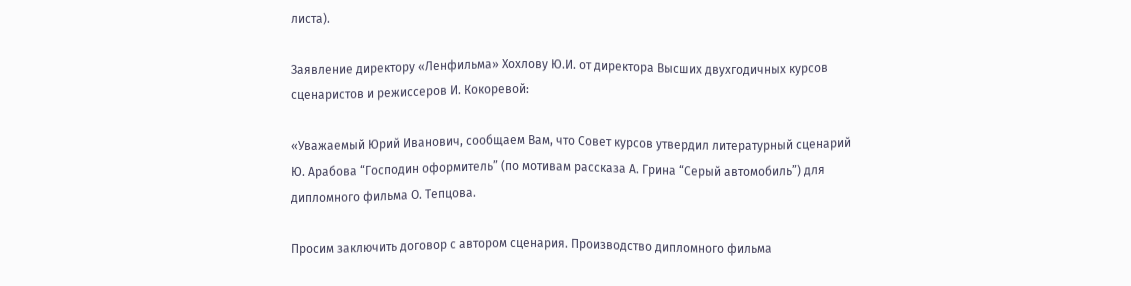листа).

Заявление директору «Ленфильма» Хохлову Ю.И. от директора Высших двухгодичных курсов сценаристов и режиссеров И. Кокоревой:

«Уважаемый Юрий Иванович, сообщаем Вам, что Совет курсов утвердил литературный сценарий Ю. Арабова “Господин оформитель” (по мотивам рассказа А. Грина “Серый автомобиль”) для дипломного фильма О. Тепцова.

Просим заключить договор с автором сценария. Производство дипломного фильма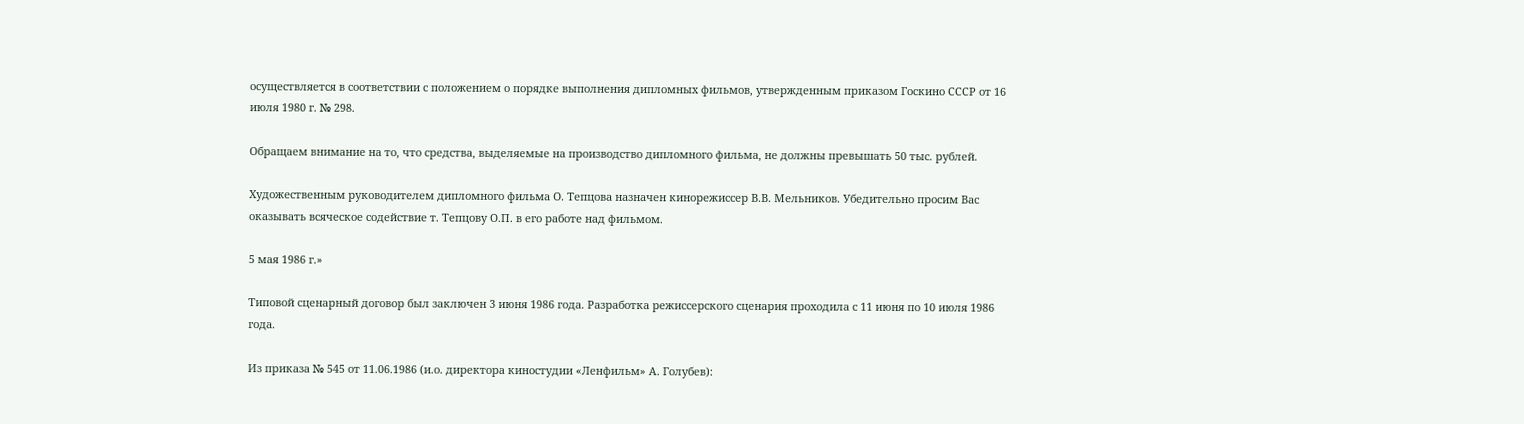осуществляется в соответствии с положением о порядке выполнения дипломных фильмов, утвержденным приказом Госкино СССР от 16 июля 1980 г. № 298.

Обращаем внимание на то, что средства, выделяемые на производство дипломного фильма, не должны превышать 50 тыс. рублей.

Художественным руководителем дипломного фильма О. Тепцова назначен кинорежиссер В.В. Мельников. Убедительно просим Вас оказывать всяческое содействие т. Тепцову О.П. в его работе над фильмом.

5 мая 1986 г.»

Типовой сценарный договор был заключен 3 июня 1986 года. Разработка режиссерского сценария проходила с 11 июня по 10 июля 1986 года.

Из приказа № 545 от 11.06.1986 (и.о. директора киностудии «Ленфильм» А. Голубев):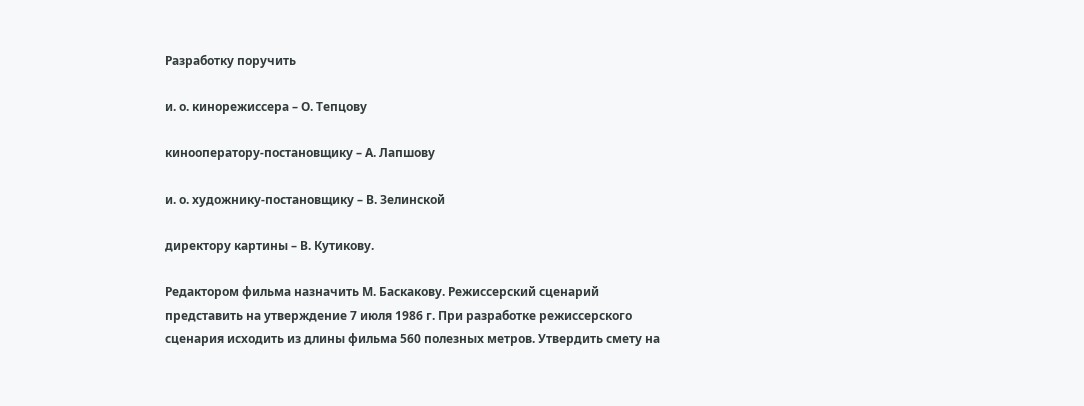Разработку поручить

и. о. кинорежиссера – О. Тепцову

кинооператору-постановщику – А. Лапшову

и. о. художнику-постановщику – В. Зелинской

директору картины – В. Кутикову.

Редактором фильма назначить М. Баскакову. Режиссерский сценарий представить на утверждение 7 июля 1986 г. При разработке режиссерского сценария исходить из длины фильма 560 полезных метров. Утвердить смету на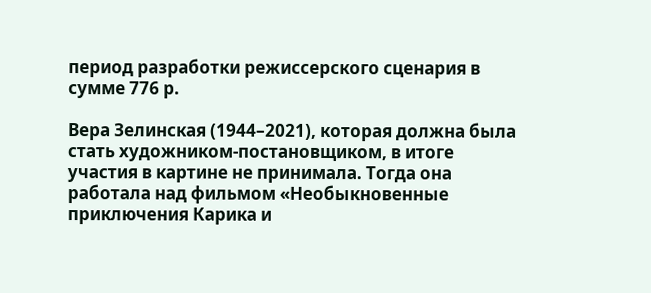период разработки режиссерского сценария в сумме 776 р.

Вера Зелинская (1944–2021), которая должна была стать художником-постановщиком, в итоге участия в картине не принимала. Тогда она работала над фильмом «Необыкновенные приключения Карика и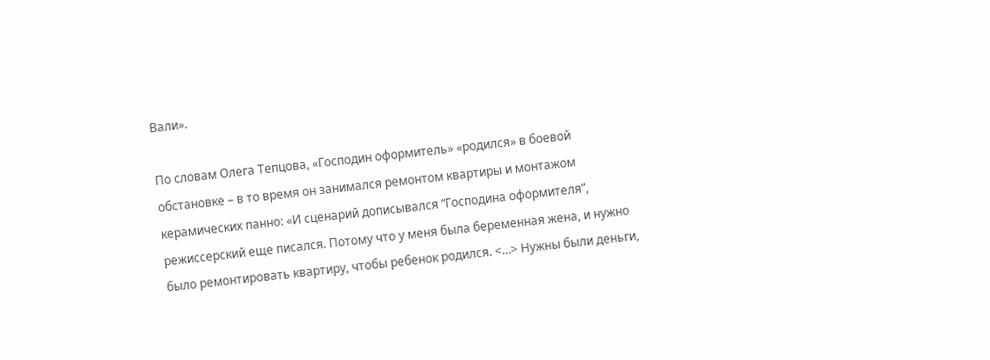Вали».

По словам Олега Тепцова, «Господин оформитель» «родился» в боевой обстановке – в то время он занимался ремонтом квартиры и монтажом керамических панно: «И сценарий дописывался “Господина оформителя”, режиссерский еще писался. Потому что у меня была беременная жена, и нужно было ремонтировать квартиру, чтобы ребенок родился. <…> Нужны были деньги,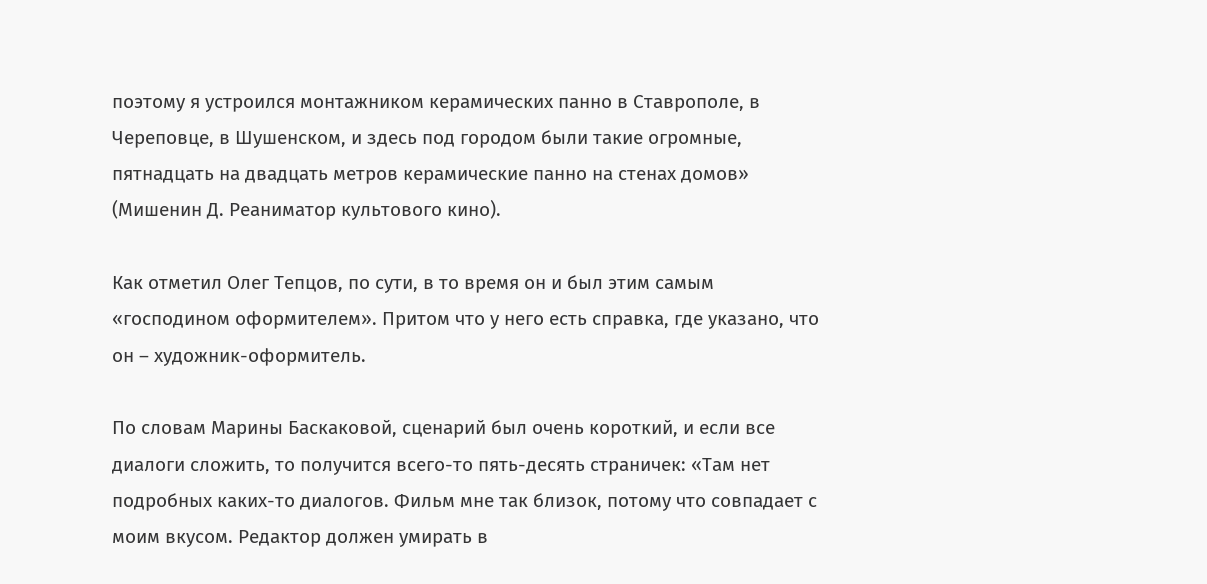поэтому я устроился монтажником керамических панно в Ставрополе, в Череповце, в Шушенском, и здесь под городом были такие огромные, пятнадцать на двадцать метров керамические панно на стенах домов» (Мишенин Д. Реаниматор культового кино).

Как отметил Олег Тепцов, по сути, в то время он и был этим самым «господином оформителем». Притом что у него есть справка, где указано, что он – художник-оформитель.

По словам Марины Баскаковой, сценарий был очень короткий, и если все диалоги сложить, то получится всего-то пять-десять страничек: «Там нет подробных каких-то диалогов. Фильм мне так близок, потому что совпадает с моим вкусом. Редактор должен умирать в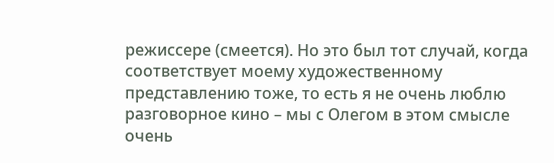режиссере (смеется). Но это был тот случай, когда соответствует моему художественному представлению тоже, то есть я не очень люблю разговорное кино – мы с Олегом в этом смысле очень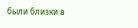были близки в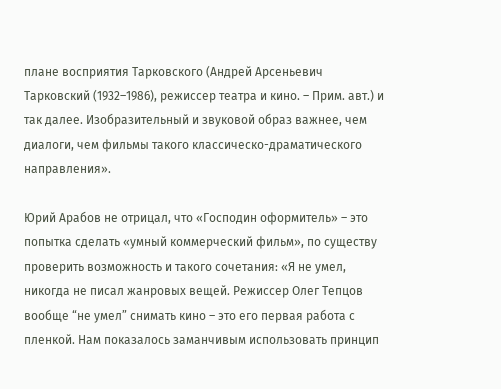плане восприятия Тарковского (Андрей Арсеньевич Тарковский (1932–1986), режиссер театра и кино. – Прим. авт.) и так далее. Изобразительный и звуковой образ важнее, чем диалоги, чем фильмы такого классическо-драматического направления».

Юрий Арабов не отрицал, что «Господин оформитель» – это попытка сделать «умный коммерческий фильм», по существу проверить возможность и такого сочетания: «Я не умел, никогда не писал жанровых вещей. Режиссер Олег Тепцов вообще “не умел” снимать кино – это его первая работа с пленкой. Нам показалось заманчивым использовать принцип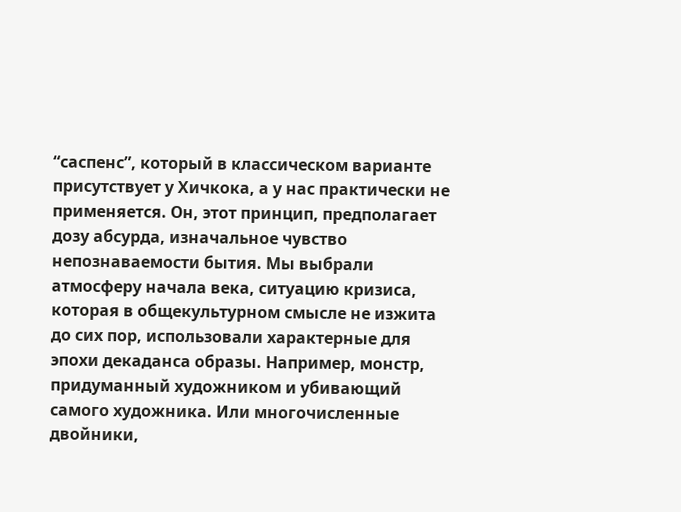“саспенс”, который в классическом варианте присутствует у Хичкока, а у нас практически не применяется. Он, этот принцип, предполагает дозу абсурда, изначальное чувство непознаваемости бытия. Мы выбрали атмосферу начала века, ситуацию кризиса, которая в общекультурном смысле не изжита до сих пор, использовали характерные для эпохи декаданса образы. Например, монстр, придуманный художником и убивающий самого художника. Или многочисленные двойники,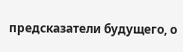предсказатели будущего, о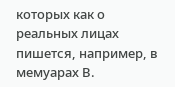которых как о реальных лицах пишется, например, в мемуарах В.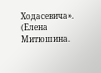Ходасевича». (Елена Митюшина.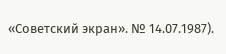«Советский экран». № 14.07.1987).